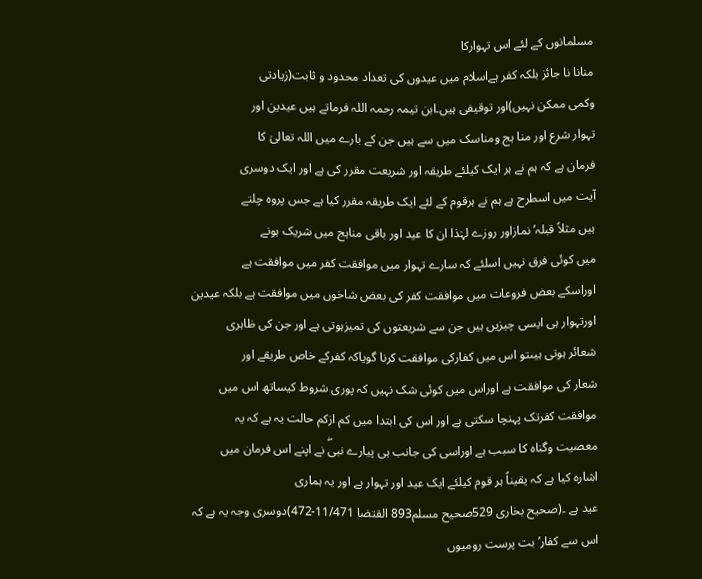مسلمانوں کے لئے اس تہوارکا
منانا نا جائز بلکہ کفر ہےاسلام میں عیدوں کی تعداد محدود و ثابت(زیادتی
وکمی ممکن نہیں)اور توقیفی ہیں۔ابن تیمہ رحمہ اللہ فرماتے ہیں عیدین اور
تہوار شرع اور منا ہج ومناسک میں سے ہیں جن کے بارے میں اللہ تعالیٰ کا
فرمان ہے کہ ہم نے ہر ایک کیلئے طریقہ اور شریعت مقرر کی ہے اور ایک دوسری
آیت میں اسطرح ہے ہم نے ہرقوم کے لئے ایک طریقہ مقرر کیا ہے جس پروہ چلتے
ہیں مثلاً قبلہ’نمازاور روزے لہٰذا ان کا عید اور باقی مناہج میں شریک ہونے
میں کوئی فرق نہیں اسلئے کہ سارے تہوار میں موافقت کفر میں موافقت ہے
اوراسکے بعض فروعات میں موافقت کفر کی بعض شاخوں میں موافقت ہے بلکہ عیدین
اورتہوار ہی ایسی چیزیں ہیں جن سے شریعتوں کی تمیزہوتی ہے اور جن کی ظاہری
شعائر ہوتی ہیںتو اس میں کفارکی موافقت کرنا گویاکہ کفرکے خاص طریقے اور
شعار کی موافقت ہے اوراس میں کوئی شک نہیں کہ پوری شروط کیساتھ اس میں
موافقت کفرتک پہنچا سکتی ہے اور اس کی ابتدا میں کم ازکم حالت یہ ہے کہ یہ
معصیت وگناہ کا سبب ہے اوراسی کی جانب ہی پیارے نبیۖ نے اپنے اس فرمان میں
اشارہ کیا ہے کہ یقیناً ہر قوم کیلئے ایک عید اور تہوار ہے اور یہ ہماری
عید ہے ۔(صحیح بخاری 529صحیح مسلم893 القتضا 11/471-472)دوسری وجہ یہ ہے کہ
اس سے کفار’بت پرست رومیوں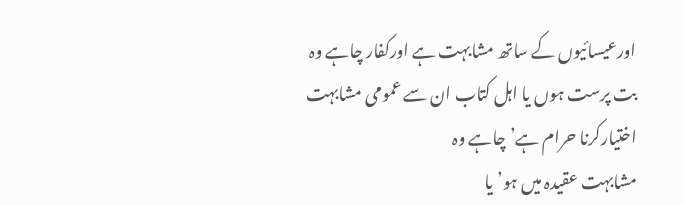اورعیسائیوں کے ساتھ مشابہت ہے اورکفار چاہے وہ
بت پرست ہوں یا اہل کتاب ان سے عمومی مشابہت اختیارکرنا حرام ہے’چاہے وہ
مشابہت عقیدہ میں ہو’یا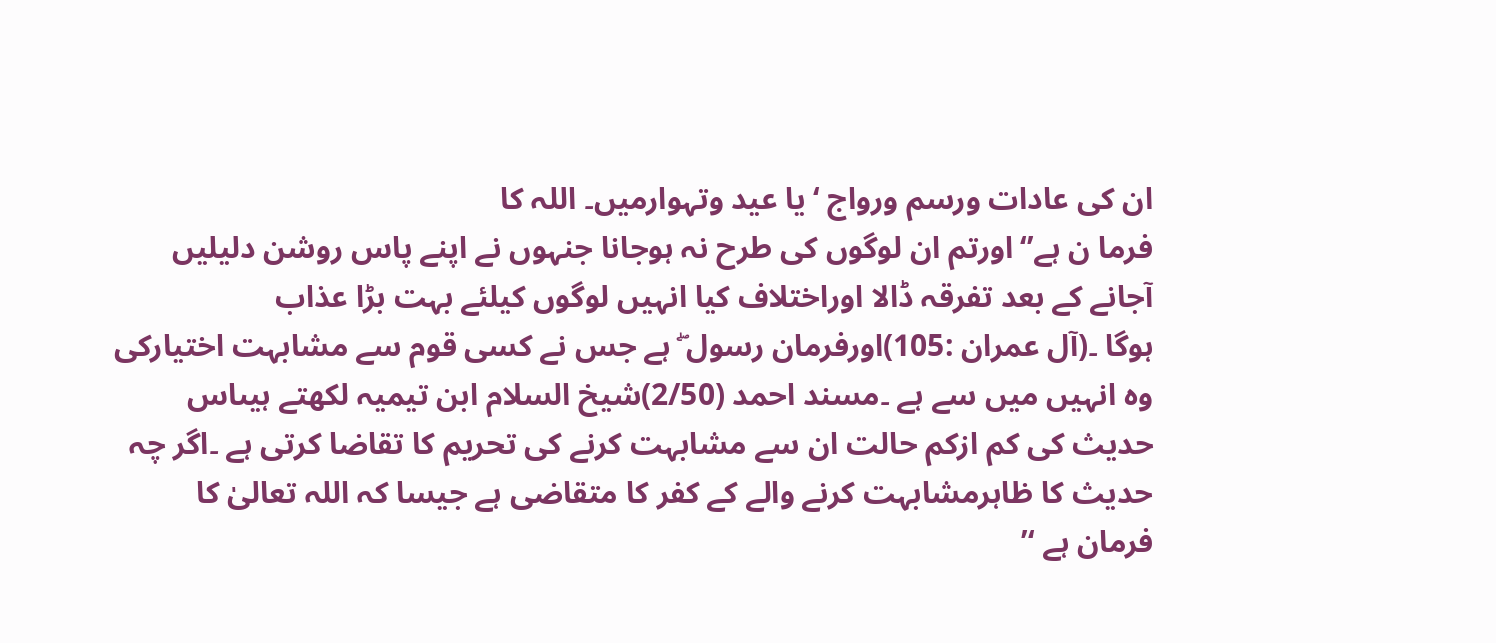ان کی عادات ورسم ورواج ‘یا عید وتہوارمیں۔ اللہ کا
فرما ن ہے’‘اورتم ان لوگوں کی طرح نہ ہوجانا جنہوں نے اپنے پاس روشن دلیلیں
آجانے کے بعد تفرقہ ڈالا اوراختلاف کیا انہیں لوگوں کیلئے بہت بڑا عذاب
ہوگا ۔(آل عمران :105)اورفرمان رسول ۖ ہے جس نے کسی قوم سے مشابہت اختیارکی
وہ انہیں میں سے ہے ۔مسند احمد (2/50)شیخ السلام ابن تیمیہ لکھتے ہیںاس
حدیث کی کم ازکم حالت ان سے مشابہت کرنے کی تحریم کا تقاضا کرتی ہے ۔اگر چہ
حدیث کا ظاہرمشابہت کرنے والے کے کفر کا متقاضی ہے جیسا کہ اللہ تعالیٰ کا
فرمان ہے ‘’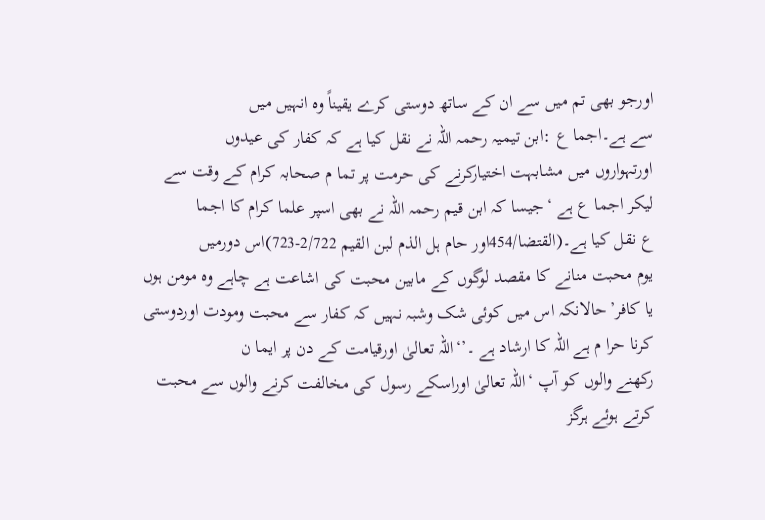اورجو بھی تم میں سے ان کے ساتھ دوستی کرے یقیناً وہ انہیں میں
سے ہے۔اجما ع :ابن تیمیہ رحمہ اللہ نے نقل کیا ہے کہ کفار کی عیدوں
اورتہواروں میں مشابہت اختیارکرنے کی حرمت پر تما م صحابہ کرام کے وقت سے
لیکر اجما ع ہے ‘جیسا کہ ابن قیم رحمہ اللہ نے بھی اسپر علما کرام کا اجما
ع نقل کیا ہے۔(القتضا/454اور حام ہل الذم لبن القیم 2/722-723)اس دورمیں
یوم محبت منانے کا مقصد لوگوں کے مابین محبت کی اشاعت ہے چاہے وہ مومن ہوں
یا کافر’حالانکہ اس میں کوئی شک وشبہ نہیں کہ کفار سے محبت ومودت اوردوستی
کرنا حرا م ہے اللہ کا ارشاد ہے ۔’‘اللہ تعالیٰ اورقیامت کے دن پر ایما ن
رکھنے والوں کو آپ ‘اللہ تعالیٰ اوراسکے رسول کی مخالفت کرنے والوں سے محبت
کرتے ہوئے ہرگز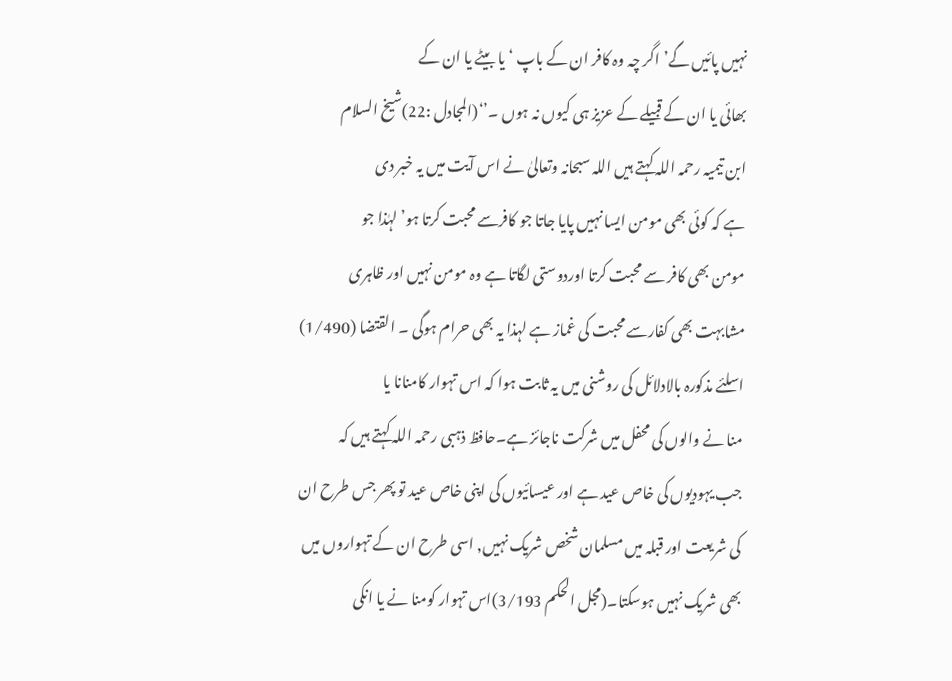نہیں پائیں گے’اگر چہ وہ کافر ان کے باپ ‘یا بیٹے یا ان کے
بھائی یا ان کے قبیلے کے عزیز ہی کیوں نہ ہوں ۔’‘(المجادل :22)شیخ السلام
ابن تیمیہ رحمہ اللہ کہتے ہیں اللہ سبحانہ وتعالیٰ نے اس آیت میں یہ خبر دی
ہے کہ کوئی بھی مومن ایسا نہیں پایا جاتا جو کافرسے محبت کرتا ہو’ لہٰذا جو
مومن بھی کافر سے محبت کرتا اوردوستی لگاتا ہے وہ مومن نہیں اور ظاہری
مشابہت بھی کفارسے محبت کی غماز ہے لہذا یہ بھی حرام ہوگی ۔ القتضا (1/490)
اسلئے مذکورہ بالادلائل کی روشنی میں یہ ثابت ہوا کہ اس تہوار کامنانا یا
منا نے والوں کی محفل میں شرکت ناجائز ہے۔حافظ ذہبی رحمہ اللہ کہتے ہیں کہ
جب یہودیوں کی خاص عید ہے اور عیسائیوں کی اپنی خاص عید تو پھر جس طرح ان
کی شریعت اور قبلہ میں مسلمان شخص شریک نہیں, اسی طرح ان کے تہواروں میں
بھی شریک نہیں ہوسکتا۔(مجل الحکم 3/193)اس تہوار کومنا نے یا انکی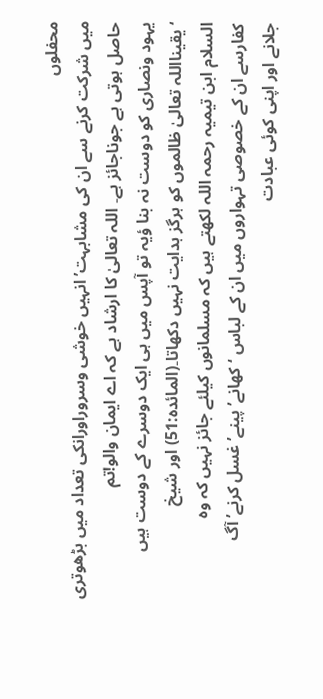محفلوں
میں شرکت کرنے سے ان کی مشابہت’انہیں خوشی وسروراورانکی تعداد میں بڑھوتری
حاصل ہوتی ہے جوناجائز ہے۔ اللہ تعالیٰ کا ارشاد ہے کہ اے ایمان والو!تم
یہود ونصاری کو دوست نہ بنا ؤیہ تو آپس میں ہی ایک دوسرے کے دوست ہیں
‘یقینااللہ تعالیٰ ظالموں کو ہرگز ہدایت نہیں دکھاتا۔(المائدہ:51) اور شیخ
السلام ابن تیمیہ رحمہ اللہ لکھتے ہیں کہ مسلمانوں کیلئے جائز نہیں کہ وہ
کفارسے ان کے خصوصی تہواروں میں ان کے لباس ‘کھانے’ پینے’ غسل کرنے’ آگ
جلانے اور اپنی کوئی عبادت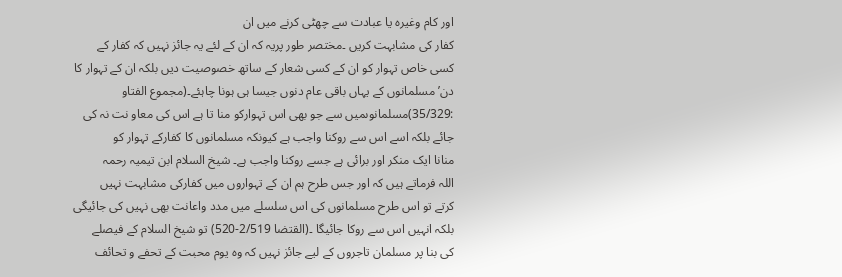اور کام وغیرہ یا عبادت سے چھٹی کرنے میں ان
کفار کی مشابہت کریں ۔مختصر طور پریہ کہ ان کے لئے یہ جائز نہیں کہ کفار کے
کسی خاص تہوار کو ان کے کسی شعار کے ساتھ خصوصیت دیں بلکہ ان کے تہوار کا
دن’مسلمانوں کے یہاں باقی عام دنوں جیسا ہی ہونا چاہئے۔(مجموع الفتاو
:35/329)مسلمانوںمیں سے جو بھی اس تہوارکو منا تا ہے اس کی معاو نت نہ کی
جائے بلکہ اسے اس سے روکنا واجب ہے کیونکہ مسلمانوں کا کفارکے تہوار کو
منانا ایک منکر اور برائی ہے جسے روکنا واجب ہے۔ شیخ السلام ابن تیمیہ رحمہ
اللہ فرماتے ہیں کہ اور جس طرح ہم ان کے تہواروں میں کفارکی مشابہت نہیں
کرتے تو اس طرح مسلمانوں کی اس سلسلے میں مدد واعانت بھی نہیں کی جائیگی
بلکہ انہیں اس سے روکا جائیگا ۔(القتضا 2/519-520) تو شیخ السلام کے فیصلے
کی بنا پر مسلمان تاجروں کے لیے جائز نہیں کہ وہ یوم محبت کے تحفے و تحائف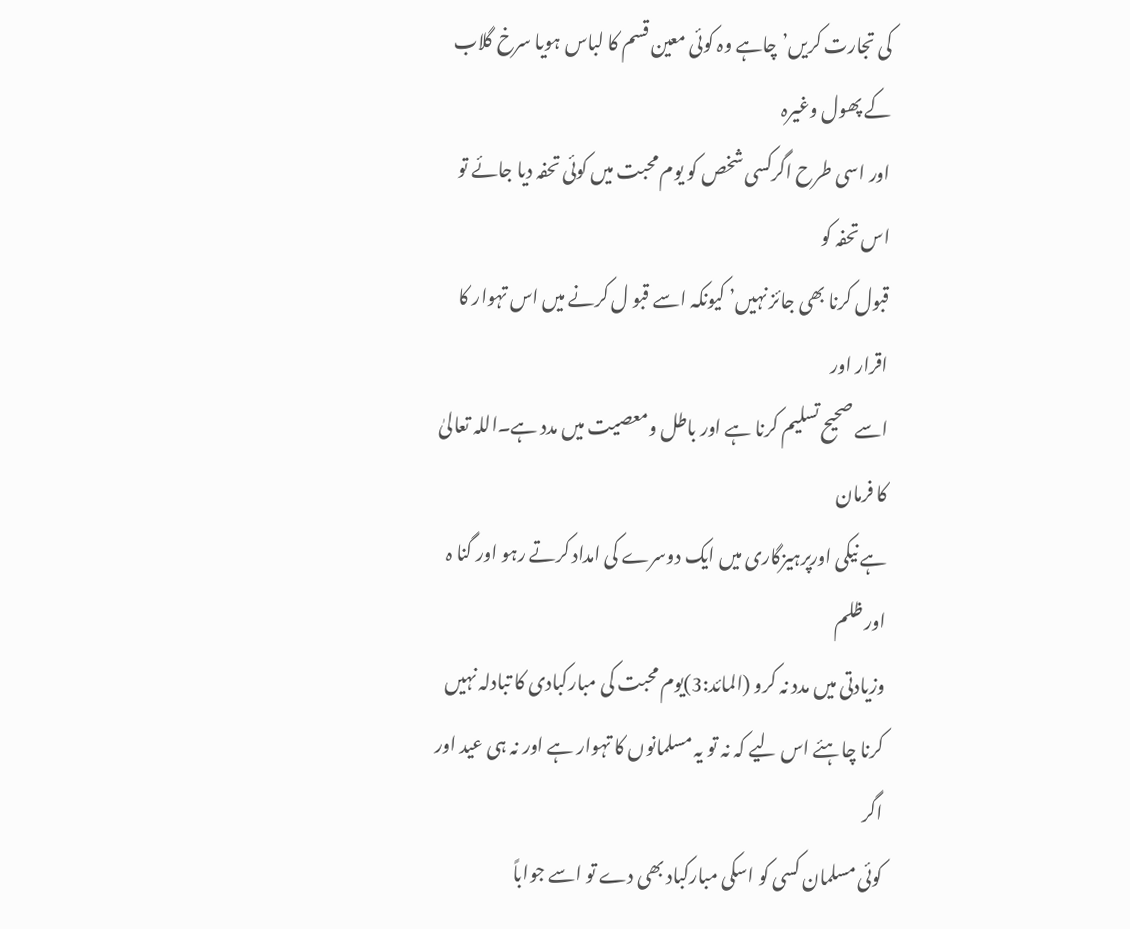کی تجارت کریں’چاہے وہ کوئی معین قسم کا لباس ہویا سرخ گلاب کے پھول وغیرہ
اور اسی طرح اگرکسی شخص کو یوم محبت میں کوئی تحفہ دیا جائے تو اس تحفہ کو
قبول کرنا بھی جائز نہیں’ کیونکہ اسے قبو ل کرنے میں اس تہوار کا اقرار اور
اسے صحیح تسلیم کرنا ہے اور باطل ومعصیت میں مدد ہے۔اللہ تعالیٰ کا فرمان
ہے نیکی اورپرہیزگاری میں ایک دوسرے کی امداد کرتے رہو اور گنا ہ اور ظلم
وزیادتی میں مدد نہ کرو (المائد:3)یوم محبت کی مبارکبادی کا تبادلہ نہیں
کرنا چاہئے اس لیے کہ نہ تو یہ مسلمانوں کا تہوار ہے اور نہ ہی عید اور اگر
کوئی مسلمان کسی کو اسکی مبارکباد بھی دے تو اسے جواباً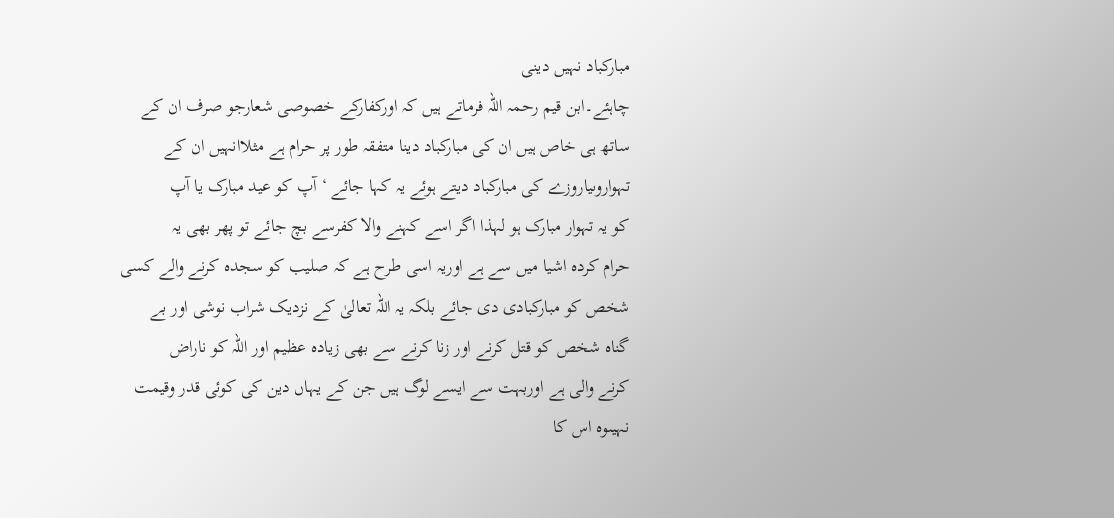مبارکباد نہیں دینی
چاہئے۔ابن قیم رحمہ اللہ فرماتے ہیں کہ اورکفارکے خصوصی شعارجو صرف ان کے
ساتھ ہی خاص ہیں ان کی مبارکباد دینا متفقہ طور پر حرام ہے مثلاانہیں ان کے
تہواروںیاروزے کی مبارکباد دیتے ہوئے یہ کہا جائے ‘آپ کو عید مبارک یا آپ
کو یہ تہوار مبارک ہو لہذا اگر اسے کہنے والا کفرسے بچ جائے تو پھر بھی یہ
حرام کردہ اشیا میں سے ہے اوریہ اسی طرح ہے کہ صلیب کو سجدہ کرنے والے کسی
شخص کو مبارکبادی دی جائے بلکہ یہ اللہ تعالیٰ کے نزدیک شراب نوشی اور بے
گناہ شخص کو قتل کرنے اور زنا کرنے سے بھی زیادہ عظیم اور اللہ کو ناراض
کرنے والی ہے اوربہت سے ایسے لوگ ہیں جن کے یہاں دین کی کوئی قدر وقیمت
نہیںوہ اس کا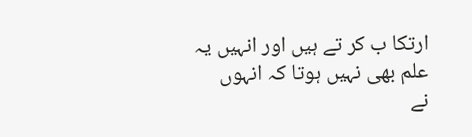ارتکا ب کر تے ہیں اور انہیں یہ علم بھی نہیں ہوتا کہ انہوں
نے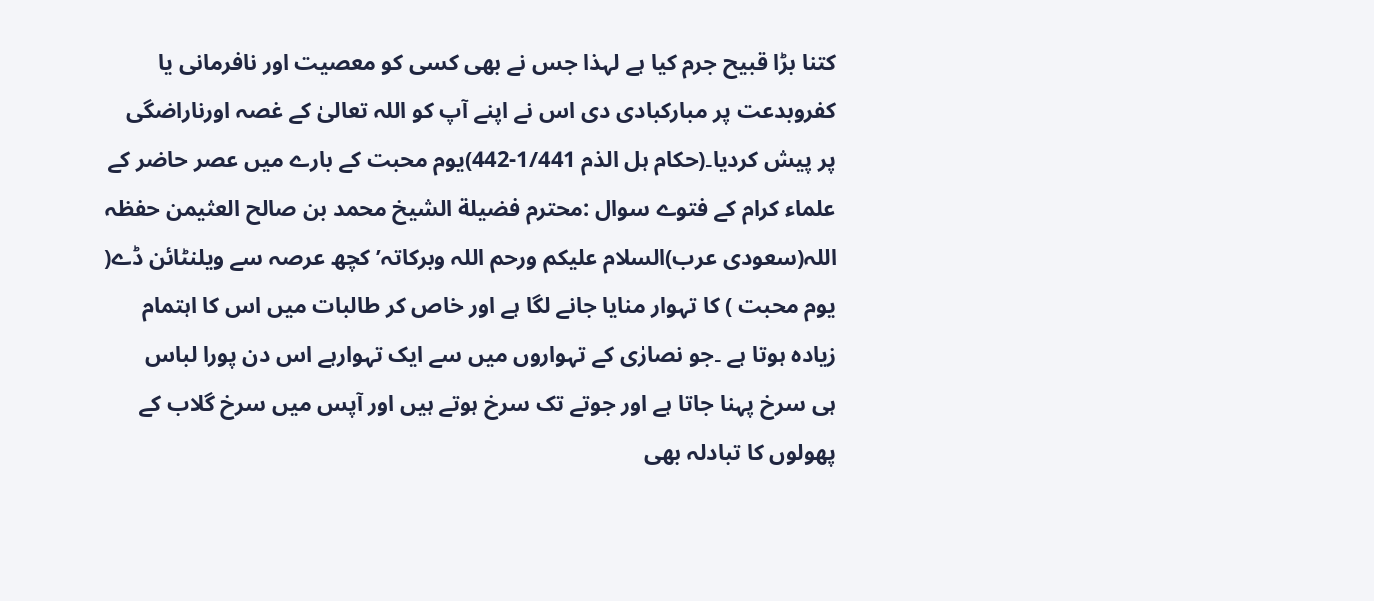کتنا بڑا قبیح جرم کیا ہے لہذا جس نے بھی کسی کو معصیت اور نافرمانی یا
کفروبدعت پر مبارکبادی دی اس نے اپنے آپ کو اللہ تعالیٰ کے غصہ اورناراضگی
پر پیش کردیا۔(حکام ہل الذم 1/441-442)یوم محبت کے بارے میں عصر حاضر کے
علماء کرام کے فتوے سوال :محترم فضیلة الشیخ محمد بن صالح العثیمن حفظہ
اللہ(سعودی عرب)السلام علیکم ورحم اللہ وبرکاتہ’ کچھ عرصہ سے ویلنٹائن ڈے(
یوم محبت ) کا تہوار منایا جانے لگا ہے اور خاص کر طالبات میں اس کا اہتمام
زیادہ ہوتا ہے ۔جو نصارٰی کے تہواروں میں سے ایک تہوارہے اس دن پورا لباس
ہی سرخ پہنا جاتا ہے اور جوتے تک سرخ ہوتے ہیں اور آپس میں سرخ گلاب کے
پھولوں کا تبادلہ بھی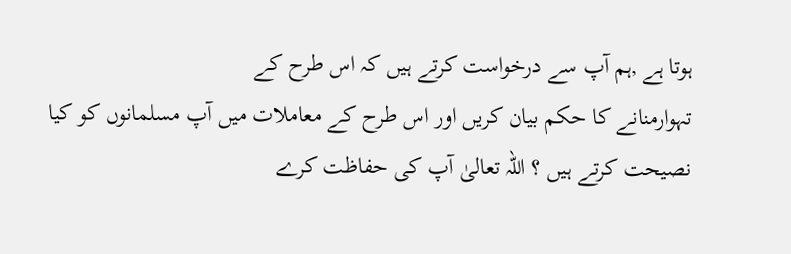ہوتا ہے ,ہم آپ سے درخواست کرتے ہیں کہ اس طرح کے
تہوارمنانے کا حکم بیان کریں اور اس طرح کے معاملات میں آپ مسلمانوں کو کیا
نصیحت کرتے ہیں ؟ اللہ تعالیٰ آپ کی حفاظت کرے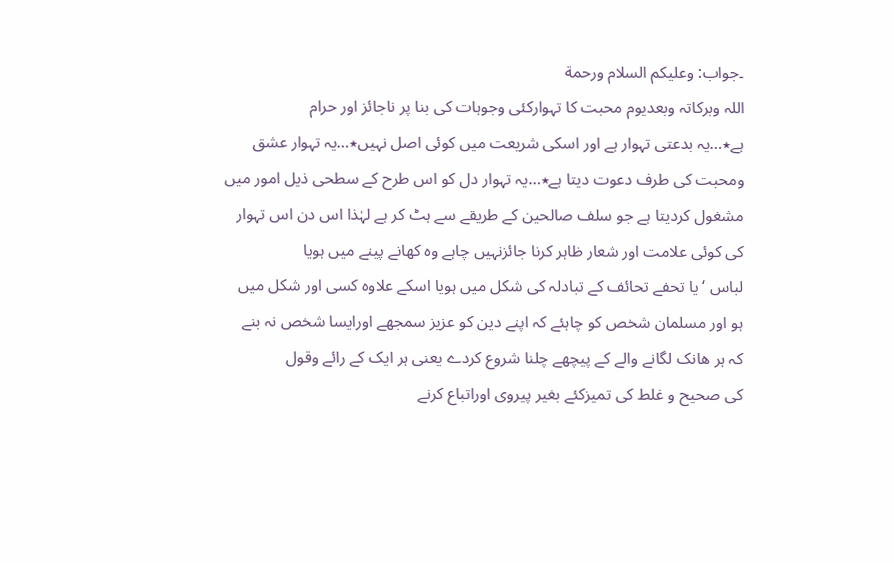۔جواب: وعلیکم السلام ورحمة
اللہ وبرکاتہ وبعدیوم محبت کا تہوارکئی وجوہات کی بنا پر ناجائز اور حرام
ہے٭…یہ بدعتی تہوار ہے اور اسکی شریعت میں کوئی اصل نہیں٭…یہ تہوار عشق
ومحبت کی طرف دعوت دیتا ہے٭…یہ تہوار دل کو اس طرح کے سطحی ذیل امور میں
مشغول کردیتا ہے جو سلف صالحین کے طریقے سے ہٹ کر ہے لہٰذا اس دن اس تہوار
کی کوئی علامت اور شعار ظاہر کرنا جائزنہیں چاہے وہ کھانے پینے میں ہویا
لباس ‘یا تحفے تحائف کے تبادلہ کی شکل میں ہویا اسکے علاوہ کسی اور شکل میں
ہو اور مسلمان شخص کو چاہئے کہ اپنے دین کو عزیز سمجھے اورایسا شخص نہ بنے
کہ ہر ھانک لگانے والے کے پیچھے چلنا شروع کردے یعنی ہر ایک کے رائے وقول
کی صحیح و غلط کی تمیزکئے بغیر پیروی اوراتباع کرنے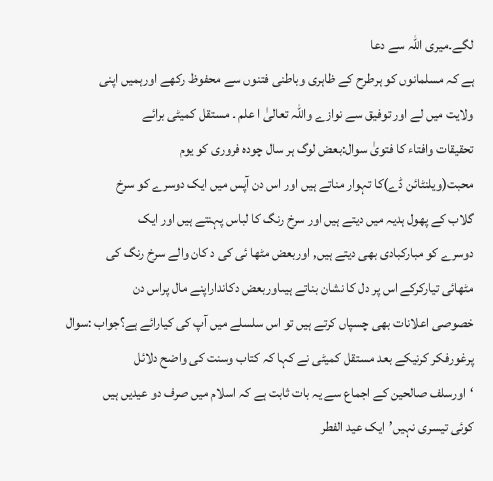لگے۔میری اللہ سے دعا
ہے کہ مسلمانوں کو ہرطرح کے ظاہری وباطنی فتنوں سے محفوظ رکھے اورہمیں اپنی
ولایت میں لے اور توفیق سے نوازے واللہ تعالیٰ ا علم ۔ مستقل کمیٹی برائے
تحقیقات وافتاء کا فتویٰ سوال:بعض لوگ ہر سال چودہ فروری کو یوم
محبت(ویلنٹائن ڈے)کا تہوار مناتے ہیں اور اس دن آپس میں ایک دوسرے کو سرخ
گلاب کے پھول ہدیہ میں دیتے ہیں اور سرخ رنگ کا لباس پہنتے ہیں اور ایک
دوسرے کو مبارکبادی بھی دیتے ہیں, اوربعض مٹھا ئی کی د کان والے سرخ رنگ کی
مٹھائی تیارکرکے اس پر دل کا نشان بناتے ہیںاوربعض دکانداراپنے مال پراس دن
خصوصی اعلانات بھی چسپاں کرتے ہیں تو اس سلسلے میں آپ کی کیارائے ہے؟جواب :سوال
پرغورفکر کرنیکے بعد مستقل کمیٹی نے کہا کہ کتاب وسنت کی واضح دلائل
‘اورسلف صالحین کے اجماع سے یہ بات ثابت ہے کہ اسلام میں صرف دو عیدیں ہیں
کوئی تیسری نہیں’ایک عید الفطر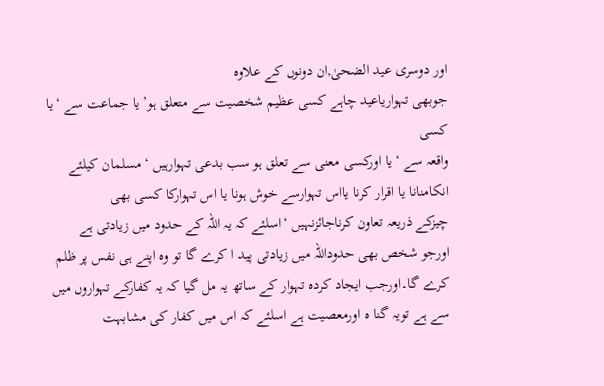اور دوسری عید الضحیٰ,ان دونوں کے علاوہ
جوبھی تہواریاعید چاہے کسی عظیم شخصیت سے متعلق ہو’یا جماعت سے ‘یا کسی
واقعہ سے ‘یا اورکسی معنی سے تعلق ہو سب بدعی تہوارہیں ‘مسلمان کیلئے
انکامنانا یا اقرار کرنا یااس تہوارسے خوش ہونا یا اس تہوارکا کسی بھی
چیزکے ذریعہ تعاون کرناجائزنہیں ‘اسلئے کہ یہ اللہ کے حدود میں زیادتی ہے
اورجو شخص بھی حدوداللہ میں زیادتی پید ا کرے گا تو وہ اپنے ہی نفس پر ظلم
کرے گا۔اورجب ایجاد کردہ تہوار کے ساتھ یہ مل گیا کہ یہ کفارکے تہواروں میں
سے ہے تویہ گنا ہ اورمعصیت ہے اسلئے کہ اس میں کفار کی مشابہت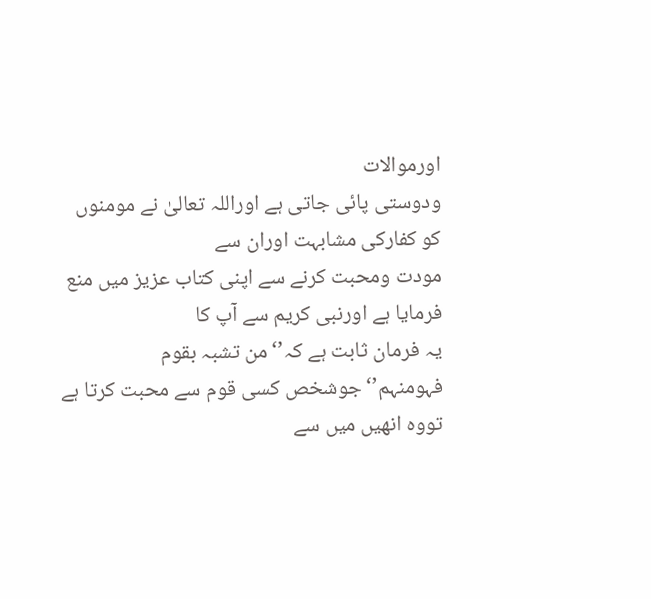اورموالات
ودوستی پائی جاتی ہے اوراللہ تعالیٰ نے مومنوں کو کفارکی مشابہت اوران سے
مودت ومحبت کرنے سے اپنی کتاب عزیز میں منع فرمایا ہے اورنبی کریم سے آپ کا
یہ فرمان ثابت ہے کہ’‘من تشبہ بقوم فہومنہم’‘جوشخص کسی قوم سے محبت کرتا ہے
تووہ انھیں میں سے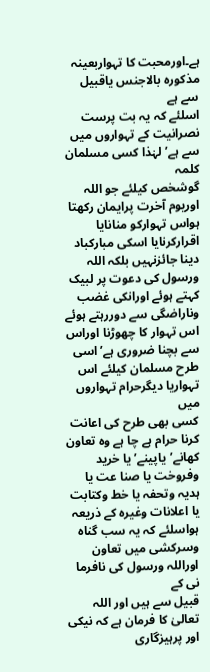ہے۔اورمحبت کا تہواربعینہ مذکورہ بالاجنس یاقبیل سے ہے
اسلئے کہ یہ بت پرست نصرانیت کے تہواروں میں سے ہے’لہٰذا کسی مسلمان کلمہ
گوشخص کیلئے جو اللہ اوریوم آخرت پرایمان رکھتا ہواس تہوارکو منانایا
اقرارکرنایا اسکی مبارکباد دینا جائزنہیں بلکہ اللہ ورسول کی دعوت پر لبیک
کہتے ہوئے اورانکی غضب وناراضگی سے دوررہتے ہوئے اس تہوار کا چھوڑنا اوراس
سے بچنا ضروری ہے’اسی طرح مسلمان کیلئے اس تہواریا دیگرحرام تہواروں میں
کسی بھی طرح کی اعانت کرنا حرام ہے چا ہے وہ تعاون کھانے’یاپینے’ یا خرید
وفروخت یا صنا عت یا ہدیہ وتحفہ یا خط وکتابت یا اعلانات وغیرہ کے ذریعہ
ہواسلئے کہ یہ سب گناہ وسرکشی میں تعاون اوراللہ ورسول کی نافرما نی کے
قبیل سے ہیں اور اللہ تعالیٰ کا فرمان ہے کہ نیکی اور پرہیزگاری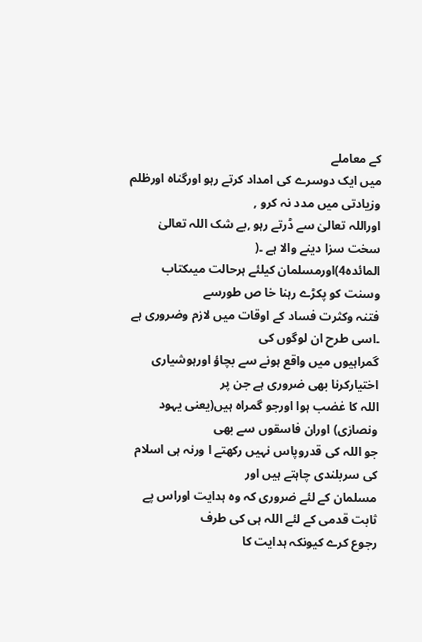کے معاملے
میں ایک دوسرے کی امداد کرتے رہو اورگناہ اورظلم وزیادتی میں مدد نہ کرو ,
اوراللہ تعالیٰ سے ڈرتے رہو ,بے شک اللہ تعالیٰ سخت سزا دینے والا ہے ۔(
المائدہ4)اورمسلمان کیلئے ہرحالت میںکتاب وسنت کو پکڑے رہنا خا ص طورسے
فتنہ وکثرت فساد کے اوقات میں لازم وضروری ہے ۔اسی طرح ان لوگوں کی
گمراہیوں میں واقع ہونے سے بچاؤ اورہوشیاری اختیارکرنا بھی ضروری ہے جن پر
اللہ کا غضب ہوا اورجو گمراہ ہیں(یعنی یہود ونصارٰی) اوران فاسقوں سے بھی
جو اللہ کی قدروپاس نہیں رکھتے ا ورنہ ہی اسلام کی سربلندی چاہتے ہیں اور
مسلمان کے لئے ضروری کہ وہ ہدایت اوراس پے ثابت قدمی کے لئے اللہ ہی کی طرف
رجوع کرے کیونکہ ہدایت کا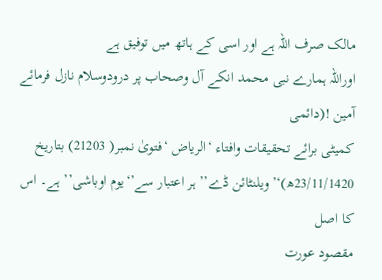مالک صرف اللہ ہے اور اسی کے ہاتھ میں توفیق ہے
اوراللہ ہمارے نبی محمد انکے آل وصحاب پر درودوسلام نازل فرمائے آمین !(دائمی
کمیٹی برائے تحقیقات وافتاء ‘الریاض ‘فتویٰ نمبر( 21203) بتاریخ
23/11/1420ھ)‘’ویلنٹائن ڈے’’ ہر اعتبار سے’‘یوم اوباشی’’ ہے۔ اس کا اصل
مقصود عورت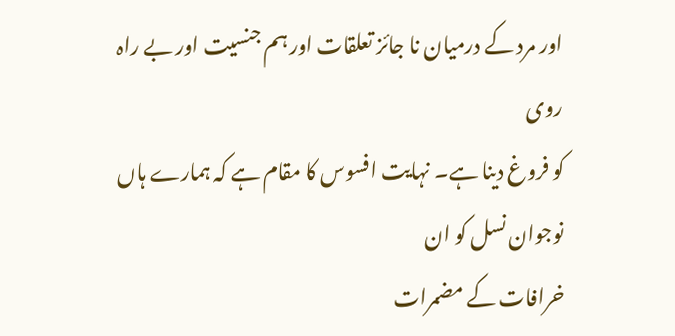اور مرد کے درمیان نا جائز تعلقات اور ہم جنسیت اور بے راہ روی
کو فروغ دینا ہے۔ نہایت افسوس کا مقام ہے کہ ہمارے ہاں نوجوان نسل کو ان
خرافات کے مضمرات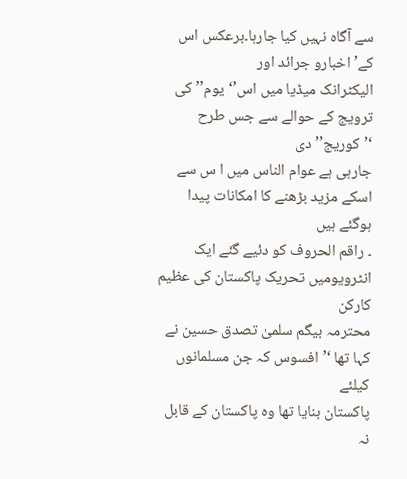سے آگاہ نہیں کیا جارہا۔برعکس اس کے’ اخبارو جرائد اور
الیکٹرانک میڈیا میں اس’‘یوم’’ کی ترویج کے حوالے سے جس طرح ‘’کوریج’’ دی
جارہی ہے عوام الناس میں ا س سے اسکے مزید بڑھنے کا امکانات پیدا ہوگئے ہیں
۔ راقم الحروف کو دئیے گئے ایک انٹرویومیں تحریک پاکستان کی عظیم کارکن
محترمہ بیگم سلمیٰ تصدق حسین نے کہا تھا ‘’افسوس کہ جن مسلمانوں کیلئے
پاکستان بنایا تھا وہ پاکستان کے قابل نہ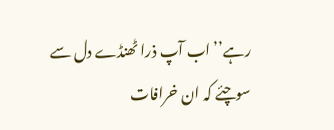رہے’’ اب آپ ذرا ٹھنڈے دل سے
سوچئے کہ ان خرافات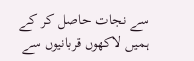سے نجات حاصل کر کے ہمیں لاکھوں قربانیوں سے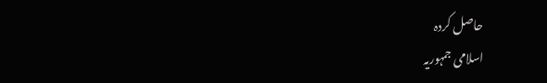حاصل کردہ
اسلامی جمہوریہ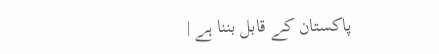پاکستان کے قابل بننا ہے |